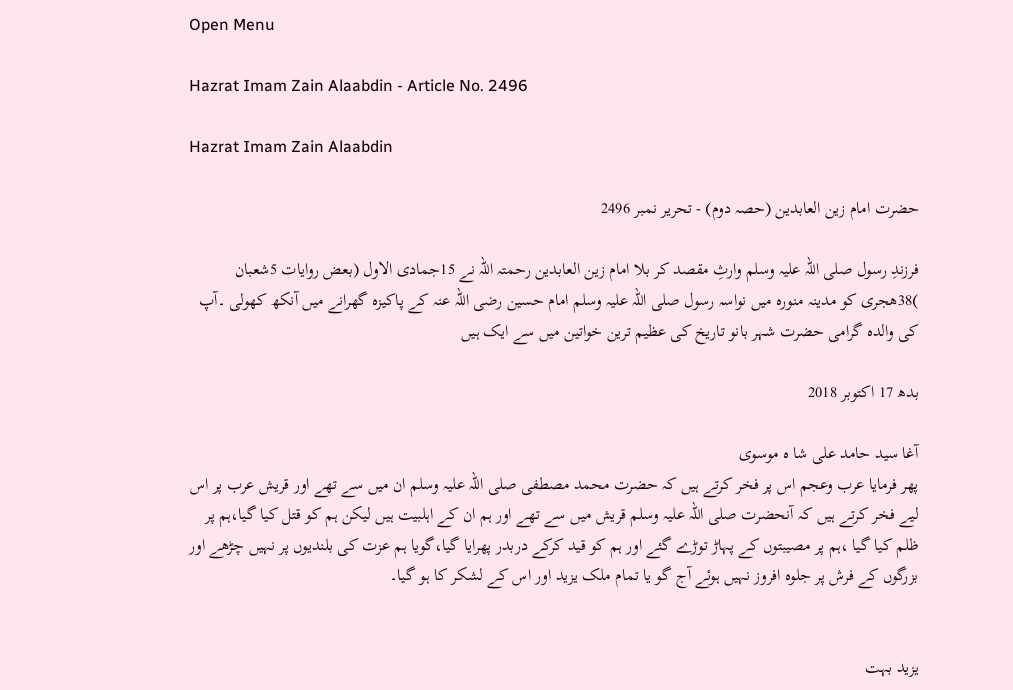Open Menu

Hazrat Imam Zain Alaabdin - Article No. 2496

Hazrat Imam Zain Alaabdin

حضرت امام زین العابدین (حصہ دوم) - تحریر نمبر 2496

فرزندِ رسول صلی اللہ علیہ وسلم وارثِ مقصد کر بلا امام زین العابدین رحمتہ اللہ نے 15جمادی الاول (بعض روایات 5شعبان )38ھجری کو مدینہ منورہ میں نواسہ رسول صلی اللہ علیہ وسلم امام حسین رضی اللہ عنہ کے پاکیزہ گھرانے میں آنکھ کھولی ۔آپ کی والدہ گرامی حضرت شہر بانو تاریخ کی عظیم ترین خواتین میں سے ایک ہیں

بدھ 17 اکتوبر 2018

آغا سید حامد علی شا ہ موسوی
پھر فرمایا عرب وعجم اس پر فخر کرتے ہیں کہ حضرت محمد مصطفی صلی اللہ علیہ وسلم ان میں سے تھے اور قریش عرب پر اس لیے فخر کرتے ہیں کہ آنحضرت صلی اللہ علیہ وسلم قریش میں سے تھے اور ہم ان کے اہلبیت ہیں لیکن ہم کو قتل کیا گیا،ہم پر ظلم کیا گیا ،ہم پر مصیبتوں کے پہاڑ توڑے گئے اور ہم کو قید کرکے دربدر پھرایا گیا،گویا ہم عزت کی بلندیوں پر نہیں چڑھے اور بزرگوں کے فرش پر جلوہ افروز نہیں ہوئے آج گو یا تمام ملک یزید اور اس کے لشکر کا ہو گیا۔


یزید بہت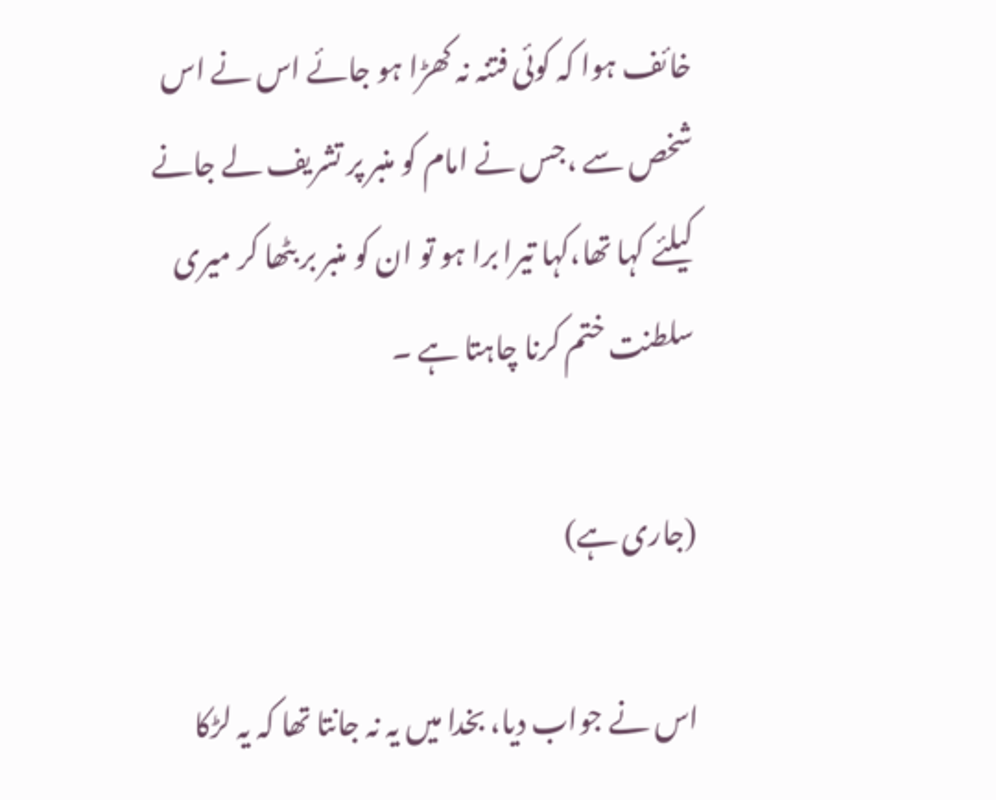خائف ہوا کہ کوئی فتنہ نہ کھڑا ہو جائے اس نے اس شخص سے ،جس نے امام کو منبر پر تشریف لے جانے کیلئے کہا تھا،کہا تیرا برا ہو تو ان کو منبر بر بٹھا کر میری سلطنت ختم کرنا چاہتا ہے ۔

(جاری ہے)

اس نے جواب دیا، بخدا میں یہ نہ جانتا تھا کہ یہ لڑکا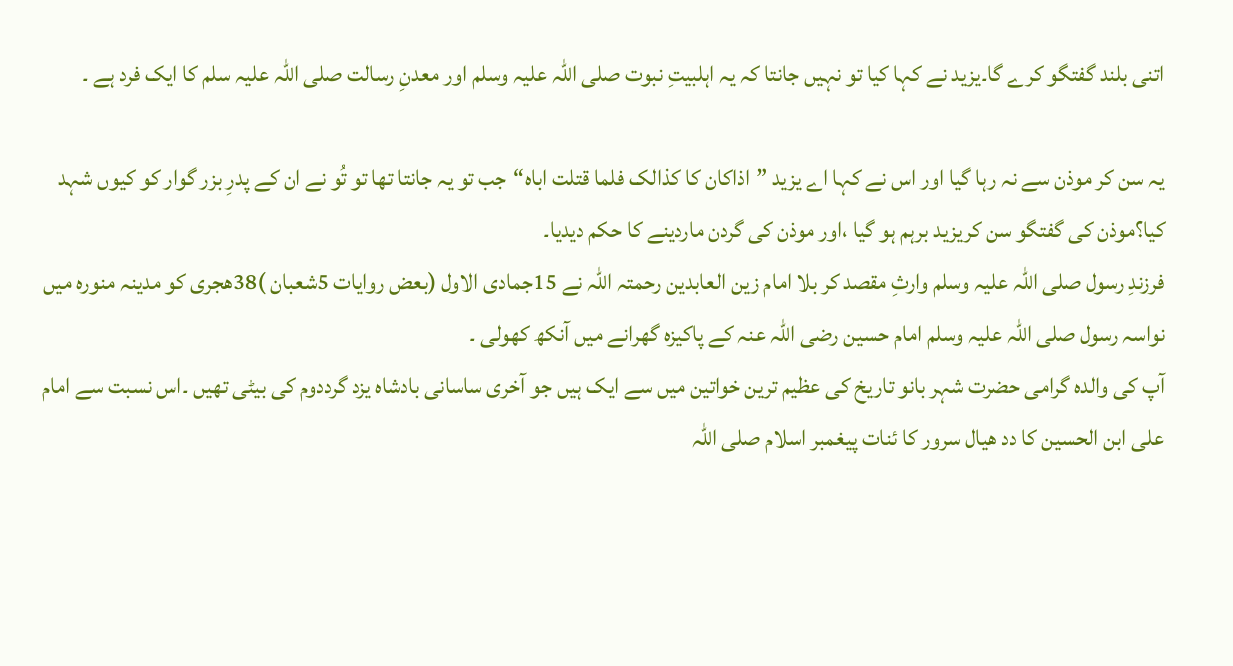اتنی بلند گفتگو کرے گا۔یزید نے کہا کیا تو نہیں جانتا کہ یہ اہلبیتِ نبوت صلی اللہ علیہ وسلم اور معدنِ رسالت صلی اللہ علیہ سلم کا ایک فرد ہے ۔

یہ سن کر موذن سے نہ رہا گیا اور اس نے کہا اے یزید ”اذاکان کا کذالک فلما قتلت اباہ“جب تو یہ جانتا تھا تو تُو نے ان کے پدرِ بزر گوار کو کیوں شہد کیا؟موذن کی گفتگو سن کریزید برہم ہو گیا ،اور موذن کی گردن ماردینے کا حکم دیدیا۔
فرزندِ رسول صلی اللہ علیہ وسلم وارثِ مقصد کر بلا امام زین العابدین رحمتہ اللہ نے 15جمادی الاول (بعض روایات 5شعبان )38ھجری کو مدینہ منورہ میں نواسہ رسول صلی اللہ علیہ وسلم امام حسین رضی اللہ عنہ کے پاکیزہ گھرانے میں آنکھ کھولی ۔
آپ کی والدہ گرامی حضرت شہر بانو تاریخ کی عظیم ترین خواتین میں سے ایک ہیں جو آخری ساسانی بادشاہ یزد گرددوم کی بیٹی تھیں ۔اس نسبت سے امام علی ابن الحسین کا دد ھیال سرور کا ئنات پیغمبر اسلام صلی اللہ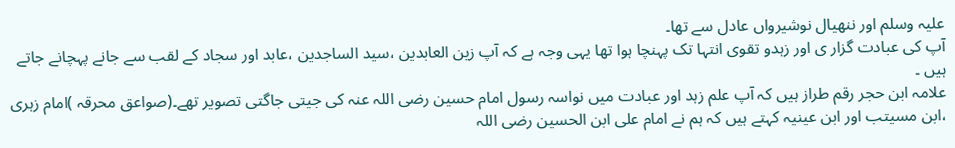علیہ وسلم اور ننھیال نوشیرواں عادل سے تھا۔
آپ کی عبادت گزار ی اور زہدو تقوی انتہا تک پہنچا ہوا تھا یہی وجہ ہے کہ آپ زین العابدین ،سید الساجدین ،عابد اور سجاد کے لقب سے جانے پہچانے جاتے ہیں ۔
علامہ ابن حجر رقم طراز ہیں کہ آپ علم زہد اور عبادت میں نواسہ رسول امام حسین رضی اللہ عنہ کی جیتی جاگتی تصویر تھے۔(صواعق محرقہ )امام زہری ،ابن مسیتب اور ابن عینیہ کہتے ہیں کہ ہم نے امام علی ابن الحسین رضی اللہ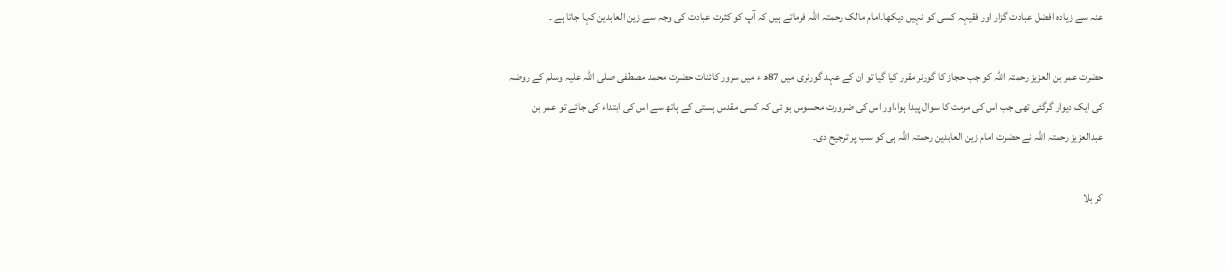عنہ سے زیادہ افضل عبادت گزار اور فقیہہ کسی کو نہیں دیکھا۔امام مالک رحمتہ اللہ فرماتے ہیں کہ آپ کو کثرت عبادت کی وجہ سے زین العابدین کہا جاتا ہے ۔

حضرت عمر بن العزیز رحمتہ اللہ کو جب حجاز کا گورنر مقرر کیا گیا تو ان کے عہد گورنری میں 87ھ ء میں سرور کائنات حضرت محمد مصطفی صلی اللہ علیہ وسلم کے روضہ کی ایک دیوار گرگئی تھی جب اس کی مرمت کا سوال پیدا ہوا،اور اس کی ضرورت محسوس ہو ئی کہ کسی مقدس ہستی کے ہاتھ سے اس کی ابتداء کی جائے تو عمر بن عبدالعزیز رحمتہ اللہ نے حضرت امام زین العابدین رحمتہ اللہ ہی کو سب پر ترجیح دی۔

کر بلا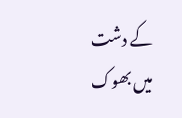کے دشت میں بھوک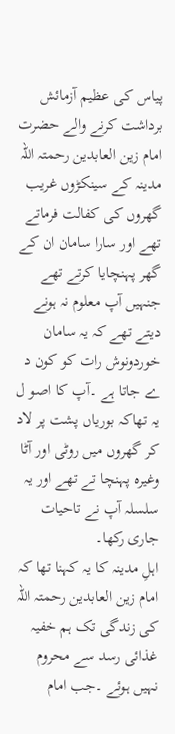پیاس کی عظیم آزمائش برداشت کرنے والے حضرت امام زین العابدین رحمتہ اللہ مدینہ کے سینکڑوں غریب گھروں کی کفالت فرماتے تھے اور سارا سامان ان کے گھر پہنچایا کرتے تھے جنہیں آپ معلوم نہ ہونے دیتے تھے کہ یہ سامان خوردونوش رات کو کون د ے جاتا ہے ۔آپ کا اصو ل یہ تھاکہ بوریاں پشت پر لاد کر گھروں میں روٹی اور آٹا وغیرہ پہنچا تے تھے اور یہ سلسلہ آپ نے تاحیات جاری رکھا۔
اہلِ مدینہ کا یہ کہنا تھا کہ امام زین العابدین رحمتہ اللہ کی زندگی تک ہم خفیہ غذائی رسد سے محروم نہیں ہوئے ۔جب امام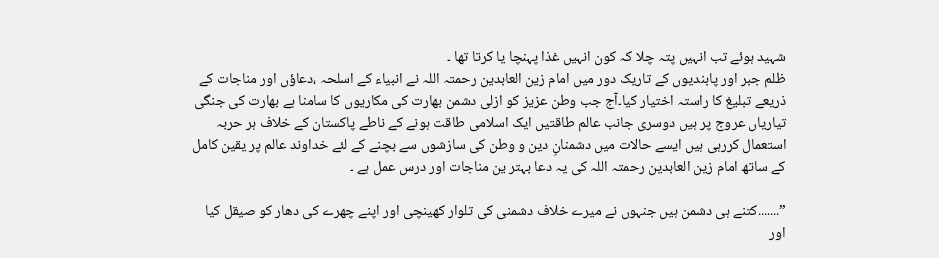شہید ہوئے تب انہیں پتہ چلا کہ کون انہیں غذا پہنچا یا کرتا تھا ۔
ظلم جبر اور پابندیوں کے تاریک دور میں امام زین العابدین رحمتہ اللہ نے انبیاء کے اسلحہ ،دعاؤں اور مناجات کے ذریعے تبلیغ کا راستہ اختیار کیا۔آج جب وطن عزیز کو ازلی دشمن بھارت کی مکاریوں کا سامنا ہے بھارت کی جنگی تیاریاں عروج پر ہیں دوسری جانب عالم طاقتیں ایک اسلامی طاقت ہونے کے ناطے پاکستان کے خلاف ہر حربہ استعمال کررہی ہیں ایسے حالات میں دشمنانِ دین و وطن کی سازشوں سے بچنے کے لئے خداوند عالم پر یقین کامل کے ساتھ امام زین العابدین رحمتہ اللہ کی یہ دعا بہتر ین مناجات اور درس عمل ہے ۔

”․․․․․․․کتنے ہی دشمن ہیں جنہوں نے میرے خلاف دشمنی کی تلوار کھینچی اور اپنے چھرے کی دھار کو صیقل کیا اور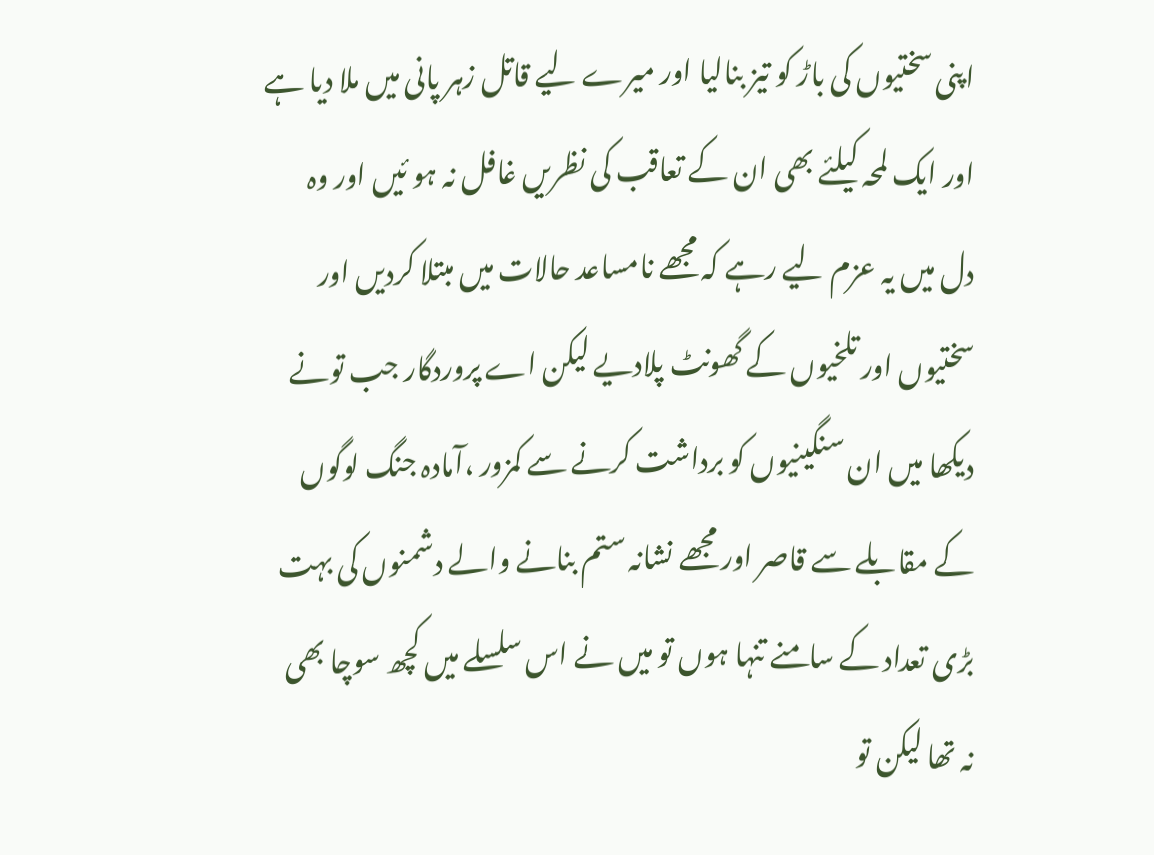اپنی سختیوں کی باڑ کو تیز بنالیا اور میرے لیے قاتل زہر پانی میں ملا دیا ہے اور ایک لمحہ کیلئے بھی ان کے تعاقب کی نظریں غافل نہ ہو ئیں اور وہ دل میں یہ عزم لیے رہے کہ مجھے نامساعد حالات میں مبتلا کردیں اور سختیوں اور تلخیوں کے گھونٹ پلادیے لیکن اے پروردگار جب تونے دیکھا میں ان سنگینیوں کو برداشت کرنے سے کمزور ،آمادہ جنگ لوگوں کے مقابلے سے قاصر اور مجھے نشانہ ستم بنانے والے دشمنوں کی بہت بڑی تعداد کے سامنے تنہا ہوں تو میں نے اس سلسلے میں کچھ سوچا بھی نہ تھا لیکن تو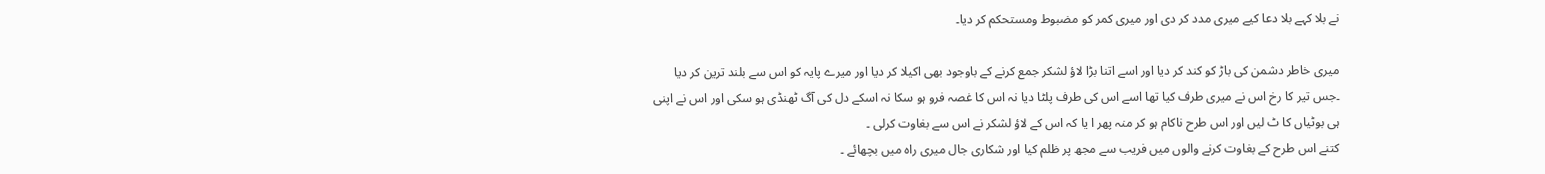نے بلا کہے بلا دعا کیے میری مدد کر دی اور میری کمر کو مضبوط ومستحکم کر دیا۔

میری خاطر دشمن کی باڑ کو کند کر دیا اور اسے اتنا بڑا لاؤ لشکر جمع کرنے کے باوجود بھی اکیلا کر دیا اور میرے پایہ کو اس سے بلند ترین کر دیا ۔جس تیر کا رخ اس نے میری طرف کیا تھا اسے اس کی طرف پلٹا دیا نہ اس کا غصہ فرو ہو سکا نہ اسکے دل کی آگ ٹھنڈی ہو سکی اور اس نے اپنی ہی بوٹیاں کا ٹ لیں اور اس طرح ناکام ہو کر منہ پھر ا یا کہ اس کے لاؤ لشکر نے اس سے بغاوت کرلی ۔
کتنے اس طرح کے بغاوت کرنے والوں میں فریب سے مجھ پر ظلم کیا اور شکاری جال میری راہ میں بچھائے ۔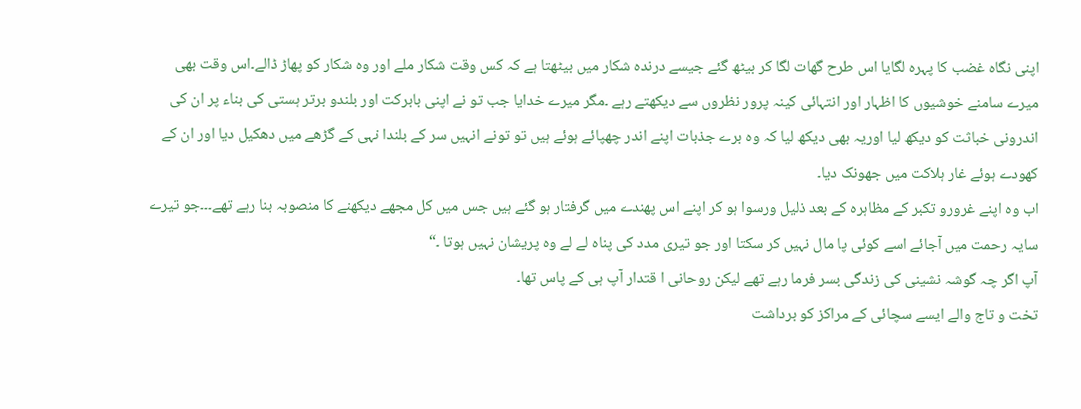اپنی نگاہ غضب کا پہرہ لگایا اس طرح گھات لگا کر بیٹھ گئے جیسے درندہ شکار میں بیٹھتا ہے کہ کس وقت شکار ملے اور وہ شکار کو پھاڑ ڈالے۔اس وقت بھی میرے سامنے خوشیوں کا اظہار اور انتہائی کینہ پرور نظروں سے دیکھتے رہے ۔مگر میرے خدایا جب تو نے اپنی بابرکت اور بلندو برتر ہستی کی بناء پر ان کی اندرونی خباثت کو دیکھ لیا اوریہ بھی دیکھ لیا کہ وہ برے جذبات اپنے اندر چھپائے ہوئے ہیں تو تونے انہیں سر کے بلندا نہی کے گڑھے میں دھکیل دیا اور ان کے کھودے ہوئے غار ہلاکت میں جھونک دیا۔
اب وہ اپنے غرورو تکبر کے مظاہرہ کے بعد ذلیل ورسوا ہو کر اپنے اس پھندے میں گرفتار ہو گئے ہیں جس میں کل مجھے دیکھنے کا منصوبہ بنا رہے تھے۔۔۔جو تیرے سایہ رحمت میں آجائے اسے کوئی پا مال نہیں کر سکتا اور جو تیری مدد کی پناہ لے لے وہ پریشان نہیں ہوتا ۔“
آپ اگر چہ گوشہ نشینی کی زندگی بسر فرما رہے تھے لیکن روحانی ا قتدار آپ ہی کے پاس تھا۔
تخت و تاج والے ایسے سچائی کے مراکز کو برداشت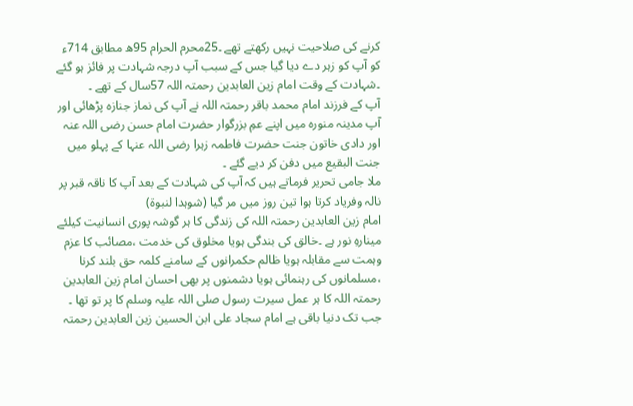کرنے کی صلاحیت نہیں رکھتے تھے ۔25محرم الحرام 95ھ مطابق 714ء کو آپ کو زہر دے دیا گیا جس کے سبب آپ درجہ شہادت پر فائز ہو گئے ۔شہادت کے وقت امام زین العابدین رحمتہ اللہ 57سال کے تھے ۔
آپ کے فرزند امام محمد باقر رحمتہ اللہ نے آپ کی نماز جنازہ پڑھائی اور آپ مدینہ منورہ میں اپنے عمِ بزرگوار حضرت امام حسن رضی اللہ عنہ اور دادی خاتون جنت حضرت فاطمہ زہرا رضی اللہ عنہا کے پہلو میں جنت البقیع میں دفن کر دیے گئے ۔
ملا جامی تحریر فرماتے ہیں کہ آپ کی شہادت کے بعد آپ کا ناقہ قبر پر نالہ وفریاد کرتا ہوا تین روز میں مر گیا (شوہدا لنبوة)
امام زین العابدین رحمتہ اللہ کی زندگی کا ہر گوشہ پوری انسانیت کیلئے مینارہِ نور ہے ۔خالق کی بندگی ہویا مخلوق کی خدمت ،مصائب کا عزم وہمت سے مقابلہ ہویا ظالم حکمرانوں کے سامنے کلمہ حق بلند کرنا ،مسلمانوں کی رہنمائی ہویا دشمنوں پر بھی احسان امام زین العابدین رحمتہ اللہ کا ہر عمل سیرت رسول صلی اللہ علیہ وسلم کا پر تو تھا ۔
جب تک دنیا باقی ہے امام سجاد علی ابن الحسین زین العابدین رحمتہ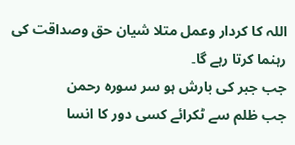اللہ کا کردار وعمل متلا شیان حق وصداقت کی رہنما کرتا رہے گا۔
جب جبر کی بارش ہو سر سورہ رحمن
جب ظلم سے ٹکرائے کسی دور کا انسا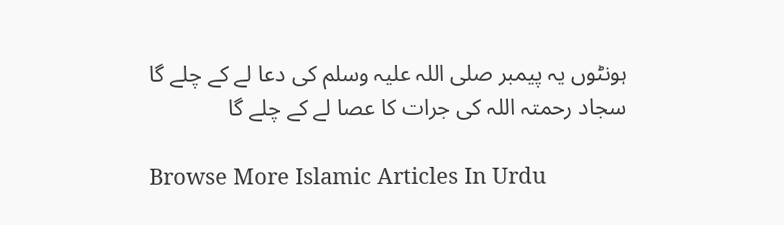ہونٹوں یہ پیمبر صلی اللہ علیہ وسلم کی دعا لے کے چلے گا
سجاد رحمتہ اللہ کی جرات کا عصا لے کے چلے گا

Browse More Islamic Articles In Urdu